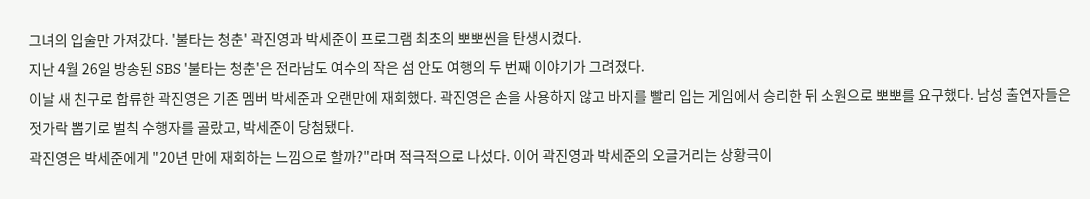그녀의 입술만 가져갔다. '불타는 청춘' 곽진영과 박세준이 프로그램 최초의 뽀뽀씬을 탄생시켰다.
지난 4월 26일 방송된 SBS '불타는 청춘'은 전라남도 여수의 작은 섬 안도 여행의 두 번째 이야기가 그려졌다.
이날 새 친구로 합류한 곽진영은 기존 멤버 박세준과 오랜만에 재회했다. 곽진영은 손을 사용하지 않고 바지를 빨리 입는 게임에서 승리한 뒤 소원으로 뽀뽀를 요구했다. 남성 출연자들은 젓가락 뽑기로 벌칙 수행자를 골랐고, 박세준이 당첨됐다.
곽진영은 박세준에게 "20년 만에 재회하는 느낌으로 할까?"라며 적극적으로 나섰다. 이어 곽진영과 박세준의 오글거리는 상황극이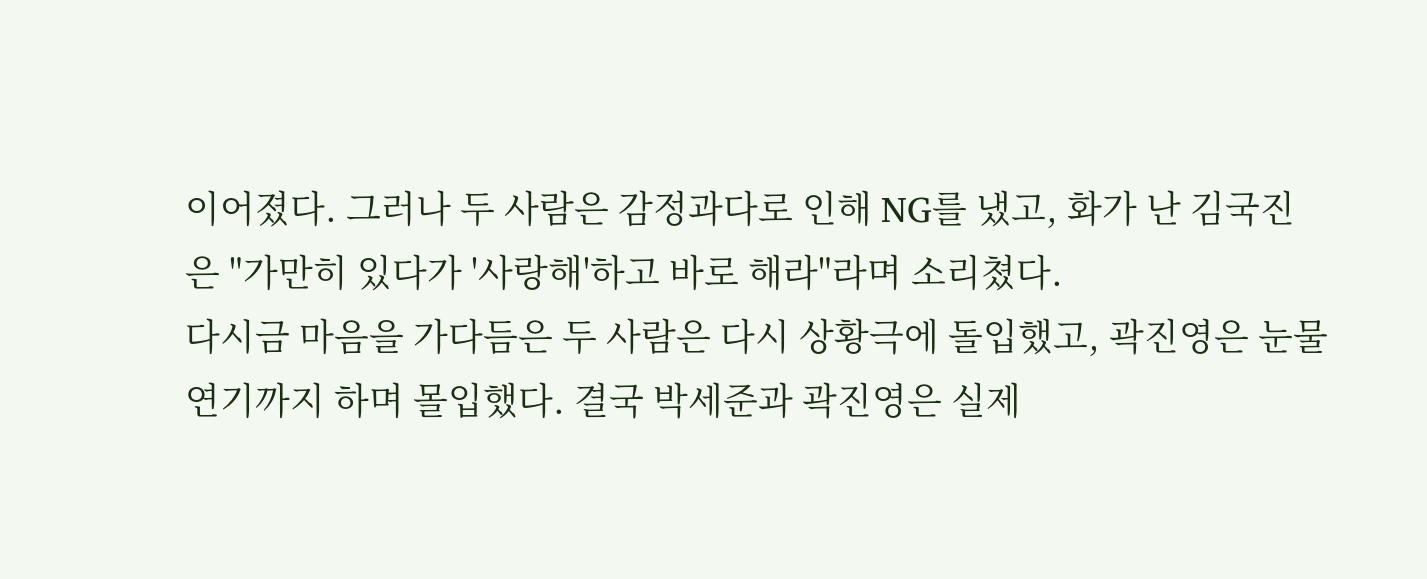이어졌다. 그러나 두 사람은 감정과다로 인해 NG를 냈고, 화가 난 김국진은 "가만히 있다가 '사랑해'하고 바로 해라"라며 소리쳤다.
다시금 마음을 가다듬은 두 사람은 다시 상황극에 돌입했고, 곽진영은 눈물 연기까지 하며 몰입했다. 결국 박세준과 곽진영은 실제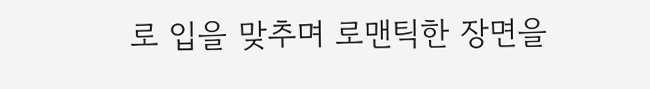로 입을 맞추며 로맨틱한 장면을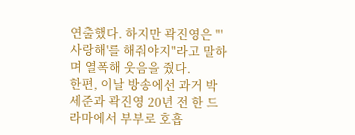연출했다. 하지만 곽진영은 "'사랑해'를 해줘야지"라고 말하며 열폭해 웃음을 줬다.
한편, 이날 방송에선 과거 박세준과 곽진영 20년 전 한 드라마에서 부부로 호흡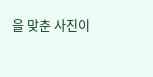을 맞춘 사진이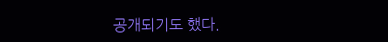공개되기도 했다.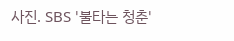사진. SBS '불타는 청춘'